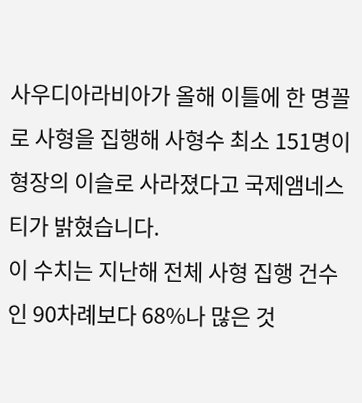사우디아라비아가 올해 이틀에 한 명꼴로 사형을 집행해 사형수 최소 151명이 형장의 이슬로 사라졌다고 국제앰네스티가 밝혔습니다.
이 수치는 지난해 전체 사형 집행 건수인 90차례보다 68%나 많은 것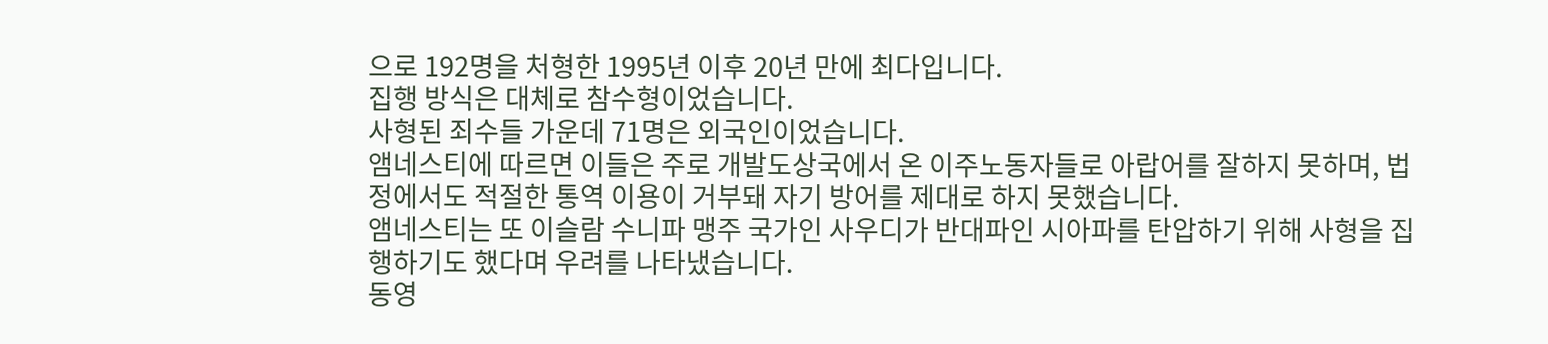으로 192명을 처형한 1995년 이후 20년 만에 최다입니다.
집행 방식은 대체로 참수형이었습니다.
사형된 죄수들 가운데 71명은 외국인이었습니다.
앰네스티에 따르면 이들은 주로 개발도상국에서 온 이주노동자들로 아랍어를 잘하지 못하며, 법정에서도 적절한 통역 이용이 거부돼 자기 방어를 제대로 하지 못했습니다.
앰네스티는 또 이슬람 수니파 맹주 국가인 사우디가 반대파인 시아파를 탄압하기 위해 사형을 집행하기도 했다며 우려를 나타냈습니다.
동영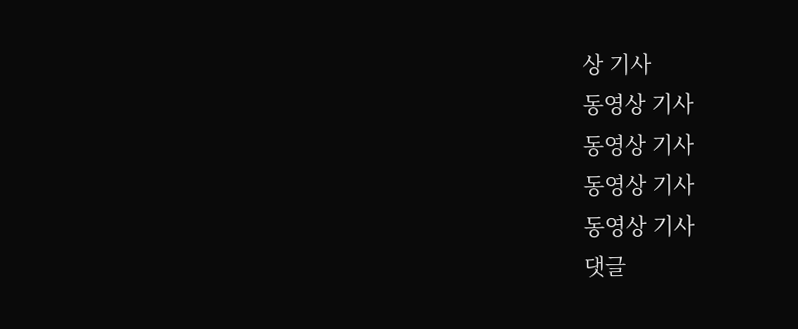상 기사
동영상 기사
동영상 기사
동영상 기사
동영상 기사
댓글